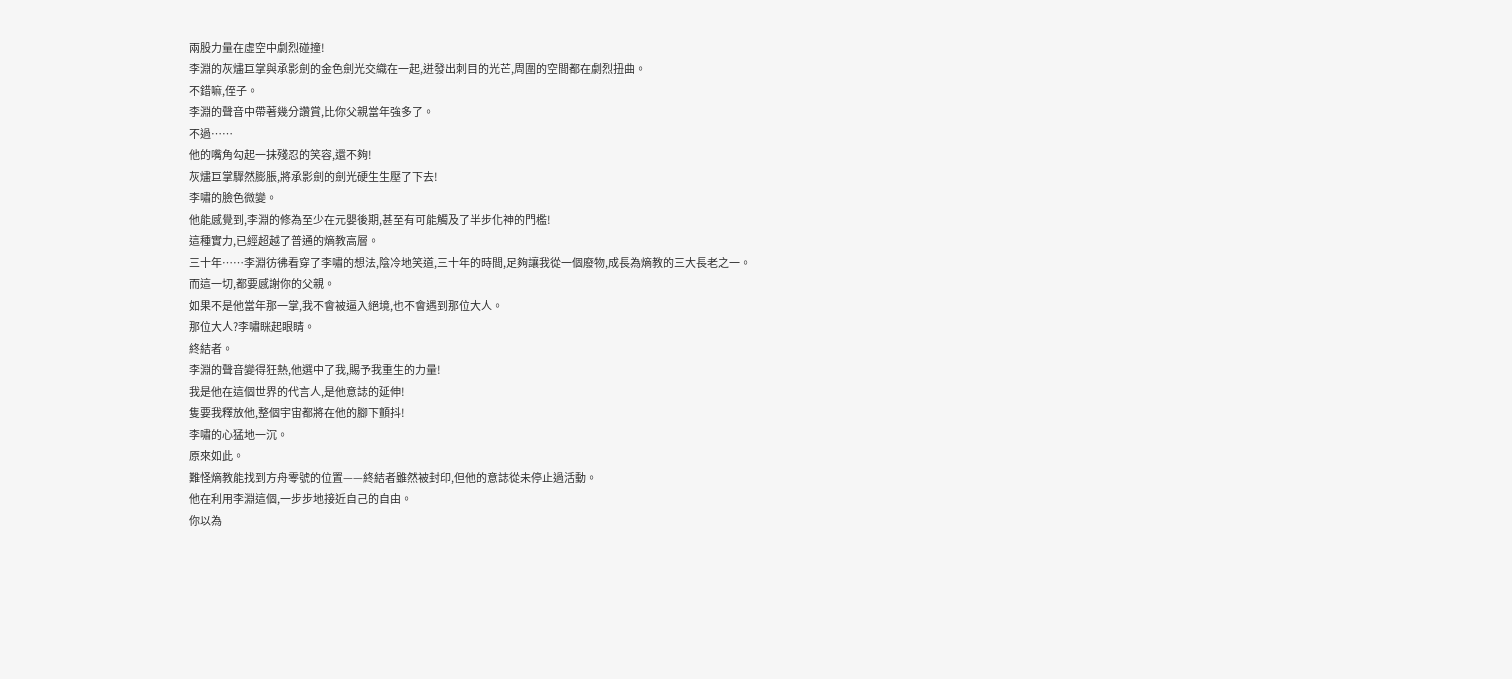兩股力量在虛空中劇烈碰撞!
李淵的灰燼巨掌與承影劍的金色劍光交織在一起,迸發出刺目的光芒,周圍的空間都在劇烈扭曲。
不錯嘛,侄子。
李淵的聲音中帶著幾分讚賞,比你父親當年強多了。
不過……
他的嘴角勾起一抹殘忍的笑容,還不夠!
灰燼巨掌驟然膨脹,將承影劍的劍光硬生生壓了下去!
李嘯的臉色微變。
他能感覺到,李淵的修為至少在元嬰後期,甚至有可能觸及了半步化神的門檻!
這種實力,已經超越了普通的熵教高層。
三十年……李淵彷彿看穿了李嘯的想法,陰冷地笑道,三十年的時間,足夠讓我從一個廢物,成長為熵教的三大長老之一。
而這一切,都要感謝你的父親。
如果不是他當年那一掌,我不會被逼入絕境,也不會遇到那位大人。
那位大人?李嘯眯起眼睛。
終結者。
李淵的聲音變得狂熱,他選中了我,賜予我重生的力量!
我是他在這個世界的代言人,是他意誌的延伸!
隻要我釋放他,整個宇宙都將在他的腳下顫抖!
李嘯的心猛地一沉。
原來如此。
難怪熵教能找到方舟零號的位置——終結者雖然被封印,但他的意誌從未停止過活動。
他在利用李淵這個,一步步地接近自己的自由。
你以為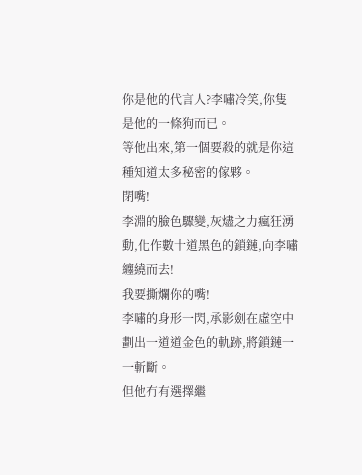你是他的代言人?李嘯冷笑,你隻是他的一條狗而已。
等他出來,第一個要殺的就是你這種知道太多秘密的傢夥。
閉嘴!
李淵的臉色驟變,灰燼之力瘋狂湧動,化作數十道黑色的鎖鏈,向李嘯纏繞而去!
我要撕爛你的嘴!
李嘯的身形一閃,承影劍在虛空中劃出一道道金色的軌跡,將鎖鏈一一斬斷。
但他冇有選擇繼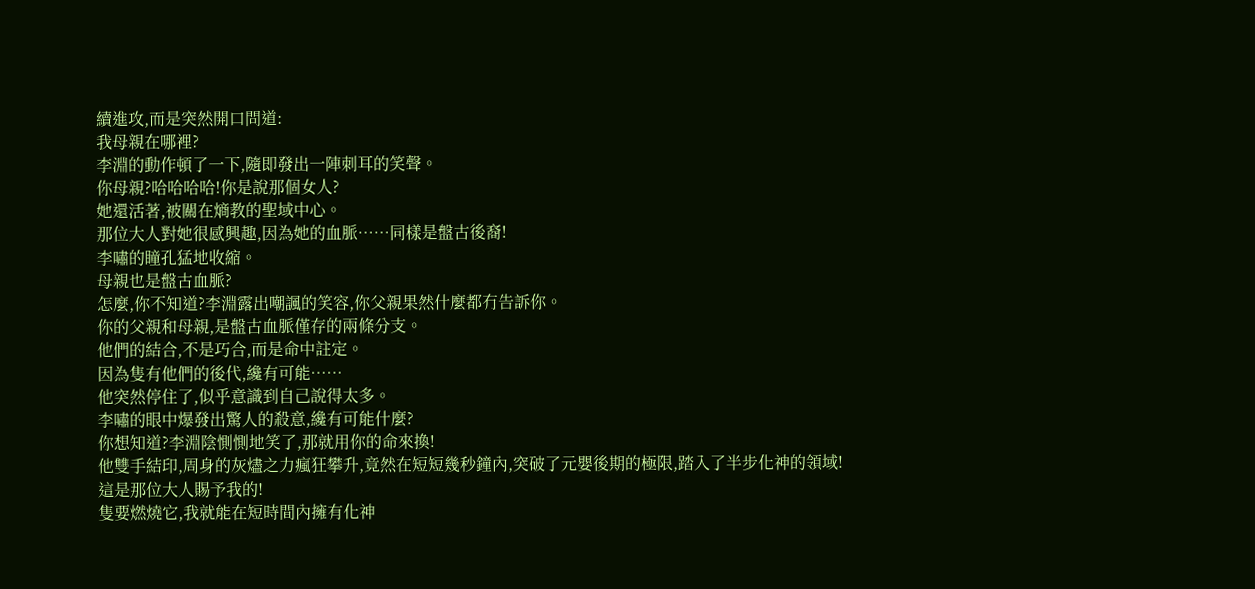續進攻,而是突然開口問道:
我母親在哪裡?
李淵的動作頓了一下,隨即發出一陣刺耳的笑聲。
你母親?哈哈哈哈!你是說那個女人?
她還活著,被關在熵教的聖域中心。
那位大人對她很感興趣,因為她的血脈……同樣是盤古後裔!
李嘯的瞳孔猛地收縮。
母親也是盤古血脈?
怎麼,你不知道?李淵露出嘲諷的笑容,你父親果然什麼都冇告訴你。
你的父親和母親,是盤古血脈僅存的兩條分支。
他們的結合,不是巧合,而是命中註定。
因為隻有他們的後代,纔有可能……
他突然停住了,似乎意識到自己說得太多。
李嘯的眼中爆發出驚人的殺意,纔有可能什麼?
你想知道?李淵陰惻惻地笑了,那就用你的命來換!
他雙手結印,周身的灰燼之力瘋狂攀升,竟然在短短幾秒鐘內,突破了元嬰後期的極限,踏入了半步化神的領域!
這是那位大人賜予我的!
隻要燃燒它,我就能在短時間內擁有化神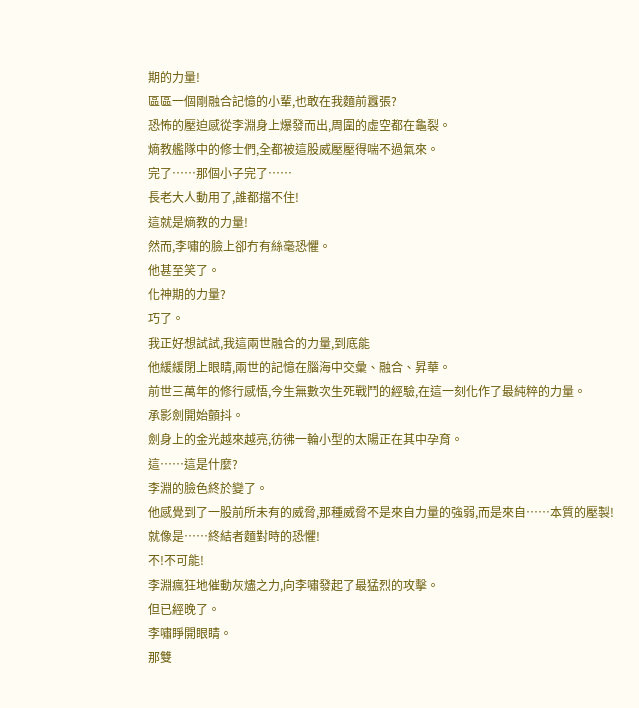期的力量!
區區一個剛融合記憶的小輩,也敢在我麵前囂張?
恐怖的壓迫感從李淵身上爆發而出,周圍的虛空都在龜裂。
熵教艦隊中的修士們,全都被這股威壓壓得喘不過氣來。
完了……那個小子完了……
長老大人動用了,誰都擋不住!
這就是熵教的力量!
然而,李嘯的臉上卻冇有絲毫恐懼。
他甚至笑了。
化神期的力量?
巧了。
我正好想試試,我這兩世融合的力量,到底能
他緩緩閉上眼睛,兩世的記憶在腦海中交彙、融合、昇華。
前世三萬年的修行感悟,今生無數次生死戰鬥的經驗,在這一刻化作了最純粹的力量。
承影劍開始顫抖。
劍身上的金光越來越亮,彷彿一輪小型的太陽正在其中孕育。
這……這是什麼?
李淵的臉色終於變了。
他感覺到了一股前所未有的威脅,那種威脅不是來自力量的強弱,而是來自……本質的壓製!
就像是……終結者麵對時的恐懼!
不!不可能!
李淵瘋狂地催動灰燼之力,向李嘯發起了最猛烈的攻擊。
但已經晚了。
李嘯睜開眼睛。
那雙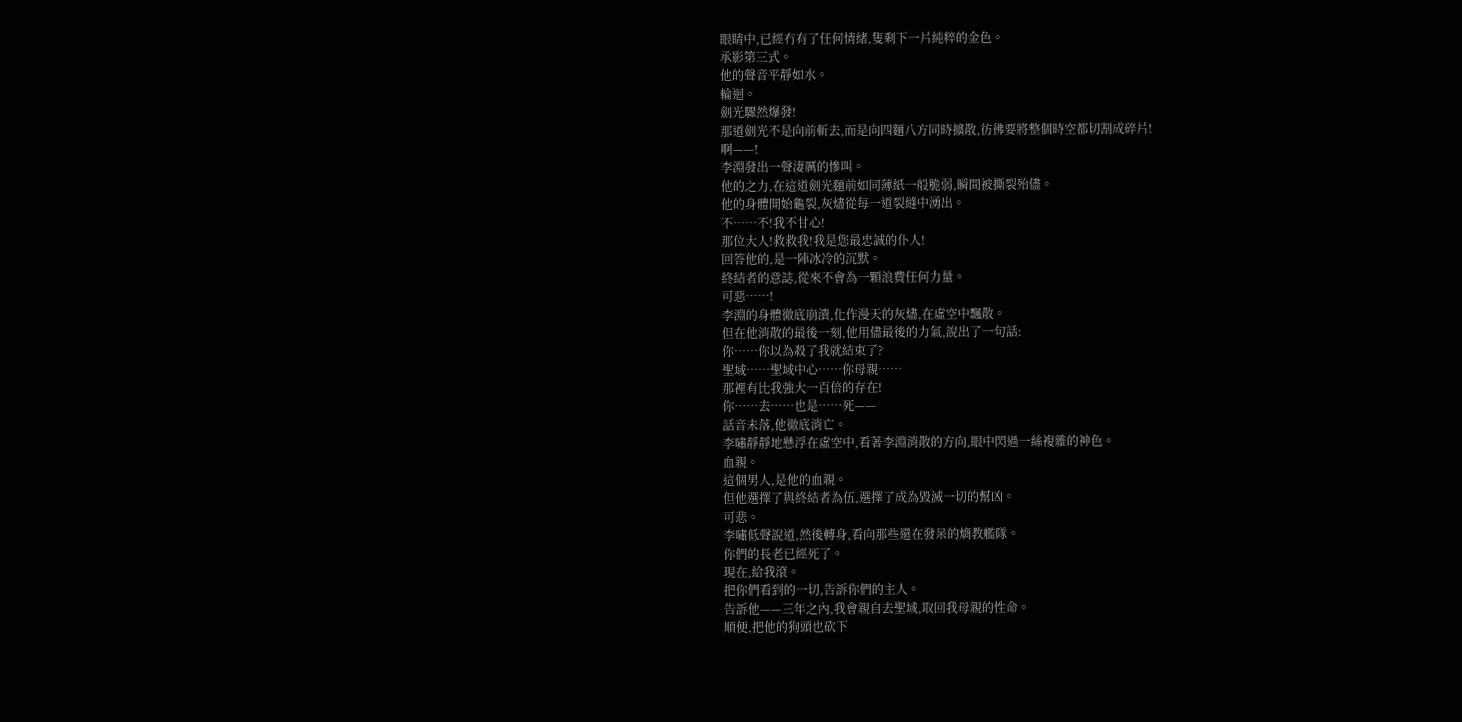眼睛中,已經冇有了任何情緒,隻剩下一片純粹的金色。
承影第三式。
他的聲音平靜如水。
輪迴。
劍光驟然爆發!
那道劍光不是向前斬去,而是向四麵八方同時擴散,彷彿要將整個時空都切割成碎片!
啊——!
李淵發出一聲淒厲的慘叫。
他的之力,在這道劍光麵前如同薄紙一般脆弱,瞬間被撕裂殆儘。
他的身體開始龜裂,灰燼從每一道裂縫中湧出。
不……不!我不甘心!
那位大人!救救我!我是您最忠誠的仆人!
回答他的,是一陣冰冷的沉默。
終結者的意誌,從來不會為一顆浪費任何力量。
可惡……!
李淵的身體徹底崩潰,化作漫天的灰燼,在虛空中飄散。
但在他消散的最後一刻,他用儘最後的力氣,說出了一句話:
你……你以為殺了我就結束了?
聖域……聖域中心……你母親……
那裡有比我強大一百倍的存在!
你……去……也是……死——
話音未落,他徹底消亡。
李嘯靜靜地懸浮在虛空中,看著李淵消散的方向,眼中閃過一絲複雜的神色。
血親。
這個男人,是他的血親。
但他選擇了與終結者為伍,選擇了成為毀滅一切的幫凶。
可悲。
李嘯低聲說道,然後轉身,看向那些還在發呆的熵教艦隊。
你們的長老已經死了。
現在,給我滾。
把你們看到的一切,告訴你們的主人。
告訴他——三年之內,我會親自去聖域,取回我母親的性命。
順便,把他的狗頭也砍下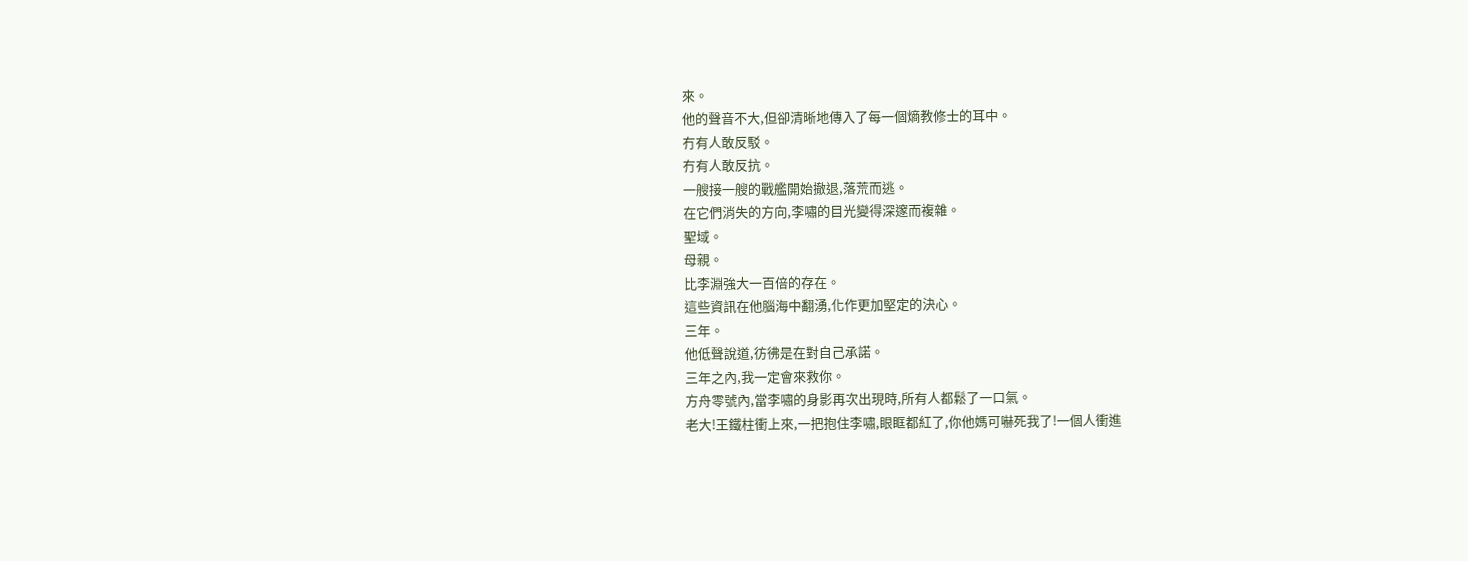來。
他的聲音不大,但卻清晰地傳入了每一個熵教修士的耳中。
冇有人敢反駁。
冇有人敢反抗。
一艘接一艘的戰艦開始撤退,落荒而逃。
在它們消失的方向,李嘯的目光變得深邃而複雜。
聖域。
母親。
比李淵強大一百倍的存在。
這些資訊在他腦海中翻湧,化作更加堅定的決心。
三年。
他低聲說道,彷彿是在對自己承諾。
三年之內,我一定會來救你。
方舟零號內,當李嘯的身影再次出現時,所有人都鬆了一口氣。
老大!王鐵柱衝上來,一把抱住李嘯,眼眶都紅了,你他媽可嚇死我了!一個人衝進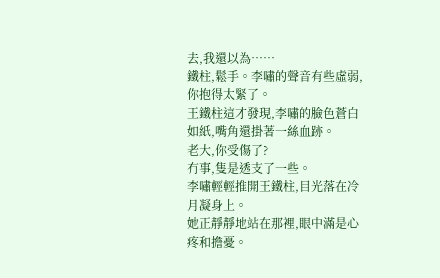去,我還以為……
鐵柱,鬆手。李嘯的聲音有些虛弱,你抱得太緊了。
王鐵柱這才發現,李嘯的臉色蒼白如紙,嘴角還掛著一絲血跡。
老大,你受傷了?
冇事,隻是透支了一些。
李嘯輕輕推開王鐵柱,目光落在冷月凝身上。
她正靜靜地站在那裡,眼中滿是心疼和擔憂。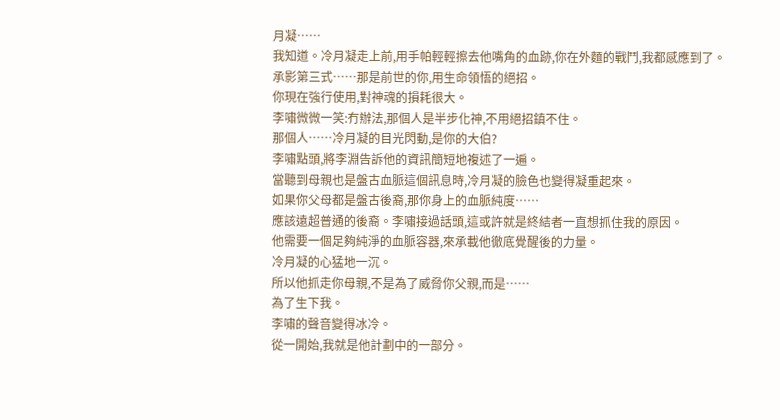月凝……
我知道。冷月凝走上前,用手帕輕輕擦去他嘴角的血跡,你在外麵的戰鬥,我都感應到了。
承影第三式……那是前世的你,用生命領悟的絕招。
你現在強行使用,對神魂的損耗很大。
李嘯微微一笑:冇辦法,那個人是半步化神,不用絕招鎮不住。
那個人……冷月凝的目光閃動,是你的大伯?
李嘯點頭,將李淵告訴他的資訊簡短地複述了一遍。
當聽到母親也是盤古血脈這個訊息時,冷月凝的臉色也變得凝重起來。
如果你父母都是盤古後裔,那你身上的血脈純度……
應該遠超普通的後裔。李嘯接過話頭,這或許就是終結者一直想抓住我的原因。
他需要一個足夠純淨的血脈容器,來承載他徹底覺醒後的力量。
冷月凝的心猛地一沉。
所以他抓走你母親,不是為了威脅你父親,而是……
為了生下我。
李嘯的聲音變得冰冷。
從一開始,我就是他計劃中的一部分。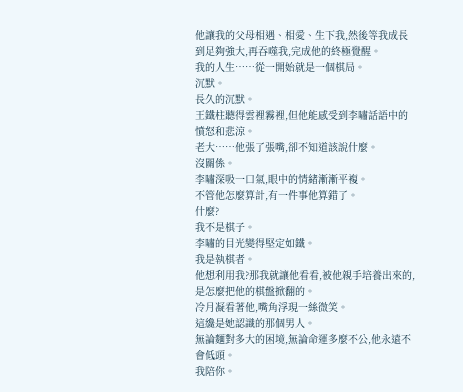他讓我的父母相遇、相愛、生下我,然後等我成長到足夠強大,再吞噬我,完成他的終極覺醒。
我的人生……從一開始就是一個棋局。
沉默。
長久的沉默。
王鐵柱聽得雲裡霧裡,但他能感受到李嘯話語中的憤怒和悲涼。
老大……他張了張嘴,卻不知道該說什麼。
沒關係。
李嘯深吸一口氣,眼中的情緒漸漸平複。
不管他怎麼算計,有一件事他算錯了。
什麼?
我不是棋子。
李嘯的目光變得堅定如鐵。
我是執棋者。
他想利用我?那我就讓他看看,被他親手培養出來的,是怎麼把他的棋盤掀翻的。
冷月凝看著他,嘴角浮現一絲微笑。
這纔是她認識的那個男人。
無論麵對多大的困境,無論命運多麼不公,他永遠不會低頭。
我陪你。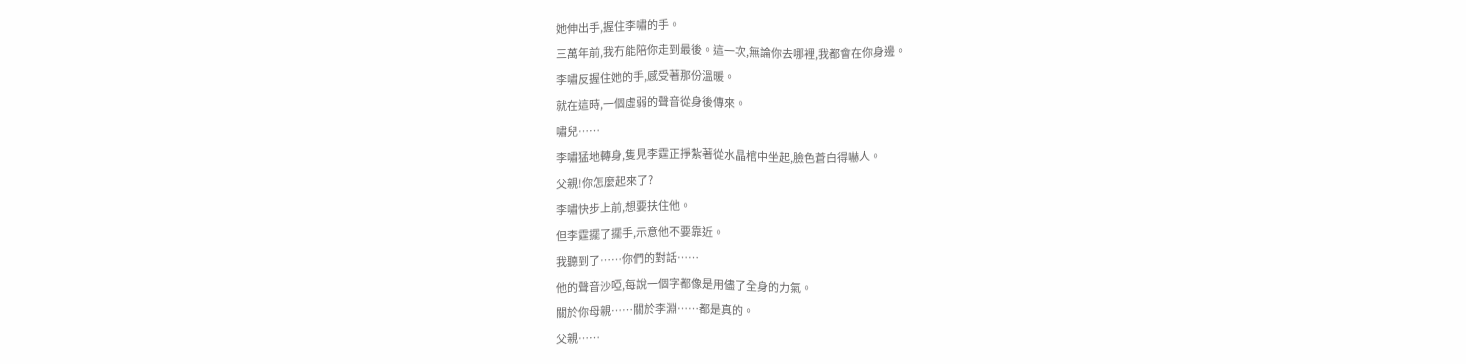她伸出手,握住李嘯的手。
三萬年前,我冇能陪你走到最後。這一次,無論你去哪裡,我都會在你身邊。
李嘯反握住她的手,感受著那份溫暖。
就在這時,一個虛弱的聲音從身後傳來。
嘯兒……
李嘯猛地轉身,隻見李霆正掙紮著從水晶棺中坐起,臉色蒼白得嚇人。
父親!你怎麼起來了?
李嘯快步上前,想要扶住他。
但李霆擺了擺手,示意他不要靠近。
我聽到了……你們的對話……
他的聲音沙啞,每說一個字都像是用儘了全身的力氣。
關於你母親……關於李淵……都是真的。
父親……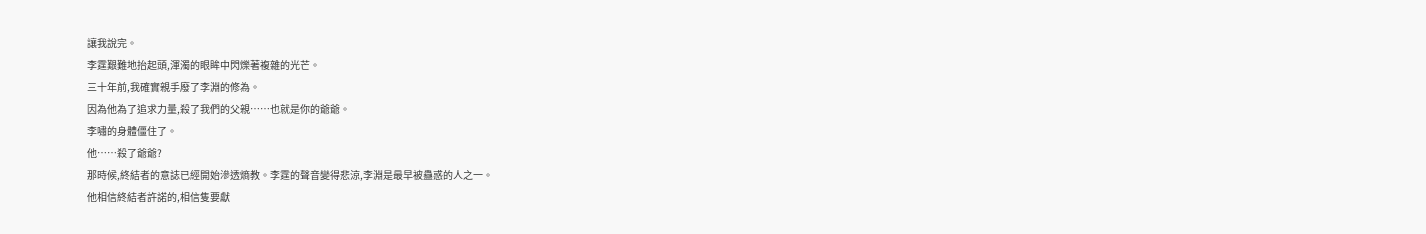讓我說完。
李霆艱難地抬起頭,渾濁的眼眸中閃爍著複雜的光芒。
三十年前,我確實親手廢了李淵的修為。
因為他為了追求力量,殺了我們的父親……也就是你的爺爺。
李嘯的身體僵住了。
他……殺了爺爺?
那時候,終結者的意誌已經開始滲透熵教。李霆的聲音變得悲涼,李淵是最早被蠱惑的人之一。
他相信終結者許諾的,相信隻要獻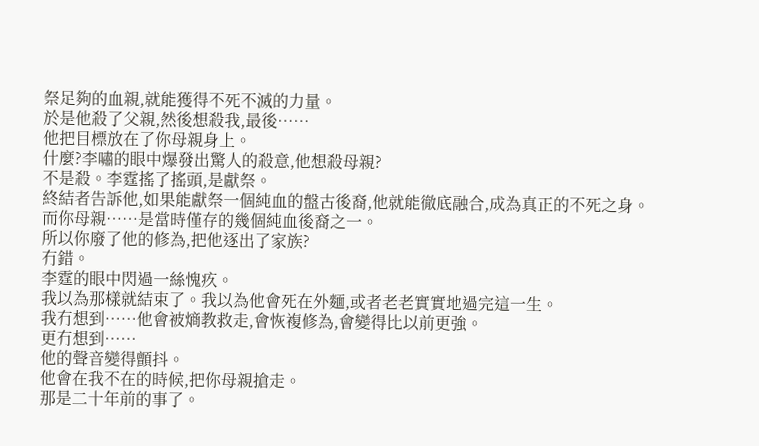祭足夠的血親,就能獲得不死不滅的力量。
於是他殺了父親,然後想殺我,最後……
他把目標放在了你母親身上。
什麼?李嘯的眼中爆發出驚人的殺意,他想殺母親?
不是殺。李霆搖了搖頭,是獻祭。
終結者告訴他,如果能獻祭一個純血的盤古後裔,他就能徹底融合,成為真正的不死之身。
而你母親……是當時僅存的幾個純血後裔之一。
所以你廢了他的修為,把他逐出了家族?
冇錯。
李霆的眼中閃過一絲愧疚。
我以為那樣就結束了。我以為他會死在外麵,或者老老實實地過完這一生。
我冇想到……他會被熵教救走,會恢複修為,會變得比以前更強。
更冇想到……
他的聲音變得顫抖。
他會在我不在的時候,把你母親搶走。
那是二十年前的事了。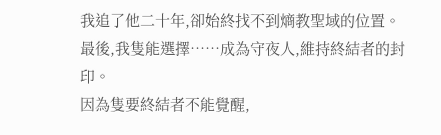我追了他二十年,卻始終找不到熵教聖域的位置。
最後,我隻能選擇……成為守夜人,維持終結者的封印。
因為隻要終結者不能覺醒,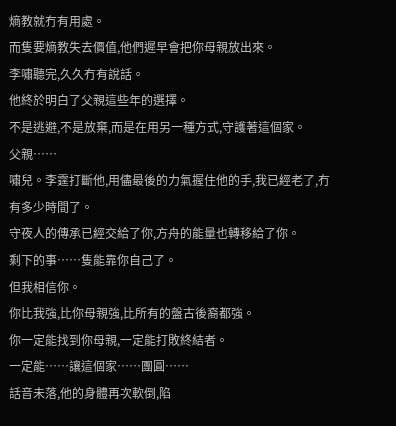熵教就冇有用處。
而隻要熵教失去價值,他們遲早會把你母親放出來。
李嘯聽完,久久冇有說話。
他終於明白了父親這些年的選擇。
不是逃避,不是放棄,而是在用另一種方式,守護著這個家。
父親……
嘯兒。李霆打斷他,用儘最後的力氣握住他的手,我已經老了,冇有多少時間了。
守夜人的傳承已經交給了你,方舟的能量也轉移給了你。
剩下的事……隻能靠你自己了。
但我相信你。
你比我強,比你母親強,比所有的盤古後裔都強。
你一定能找到你母親,一定能打敗終結者。
一定能……讓這個家……團圓……
話音未落,他的身體再次軟倒,陷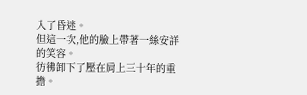入了昏迷。
但這一次,他的臉上帶著一絲安詳的笑容。
彷彿卸下了壓在肩上三十年的重擔。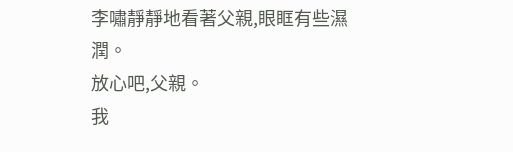李嘯靜靜地看著父親,眼眶有些濕潤。
放心吧,父親。
我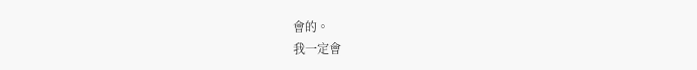會的。
我一定會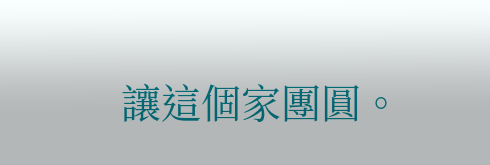讓這個家團圓。